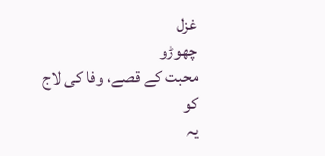غزل
چھوڑو
محبت کے قصے، وفا کی لاج کو
یہ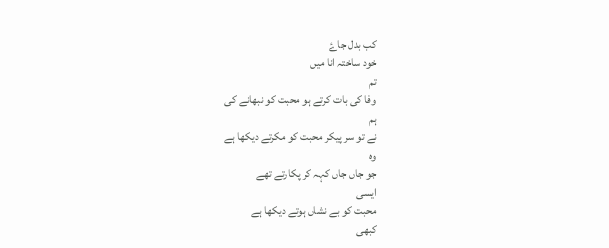کب بدل جاۓ
خود ساختہ انا میں
تم
وفا کی بات کرتے ہو محبت کو نبھانے کی
ہم
نے تو سر پیکر محبت کو مکرتے دیکھا ہے
وہ
جو جاں جاں کہہ کر پکارتے تھے
ایسی
محبت کو بے نشاں ہوتے دیکھا ہے
کبھی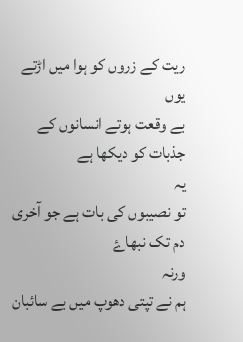ریت کے زروں کو ہوا میں اڑتے
یوں
بے وقعت ہوتے انسانوں کے جذبات کو دیکھا ہے
یہ
تو نصیبوں کی بات ہے جو آخری دم تک نبھاۓ
ورنہ
ہم نے تپتی دھوپ میں بے سائبان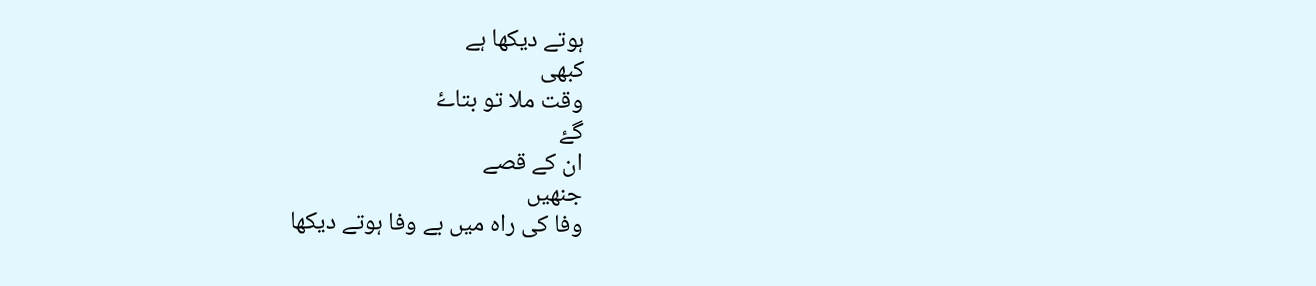ہوتے دیکھا ہے
کبھی
وقت ملا تو بتاۓ
گۓ
ان کے قصے
جنھیں
وفا کی راہ میں بے وفا ہوتے دیکھا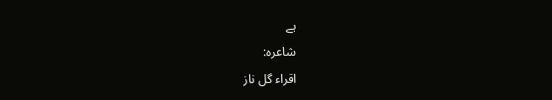ہے
شاعرہ:
اقراء گل ناز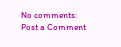No comments:
Post a Comment